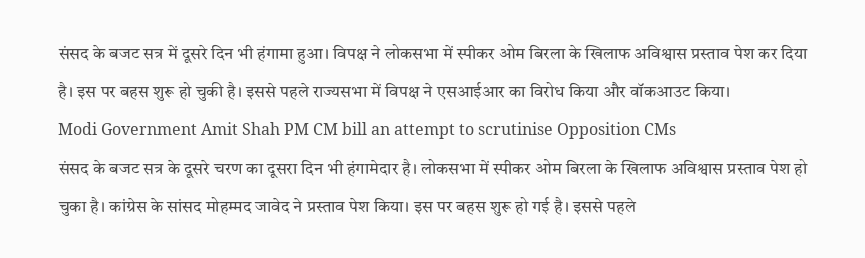संसद के बजट सत्र में दूसरे दिन भी हंगामा हुआ। विपक्ष ने लोकसभा में स्पीकर ओम बिरला के खिलाफ अविश्वास प्रस्ताव पेश कर दिया है। इस पर बहस शुरू हो चुकी है। इससे पहले राज्यसभा में विपक्ष ने एसआईआर का विरोध किया और वॉकआउट किया।
Modi Government Amit Shah PM CM bill an attempt to scrutinise Opposition CMs
संसद के बजट सत्र के दूसरे चरण का दूसरा दिन भी हंगामेदार है। लोकसभा में स्पीकर ओम बिरला के खिलाफ अविश्वास प्रस्ताव पेश हो चुका है। कांग्रेस के सांसद मोहम्मद जावेद ने प्रस्ताव पेश किया। इस पर बहस शुरू हो गई है। इससे पहले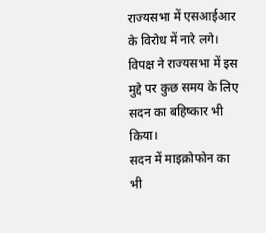राज्यसभा में एसआईआर के विरोध में नारे लगे। विपक्ष ने राज्यसभा में इस मुद्दे पर कुछ समय के लिए सदन का बहिष्कार भी किया।
सदन में माइक्रोफोन का भी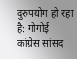दुरुपयोग हो रहा है: गोगोई
कांग्रेस सांसद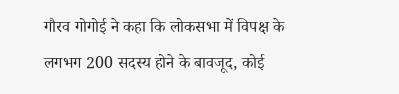गौरव गोगोई ने कहा कि लोकसभा में विपक्ष के लगभग 200 सदस्य होने के बावजूद, कोई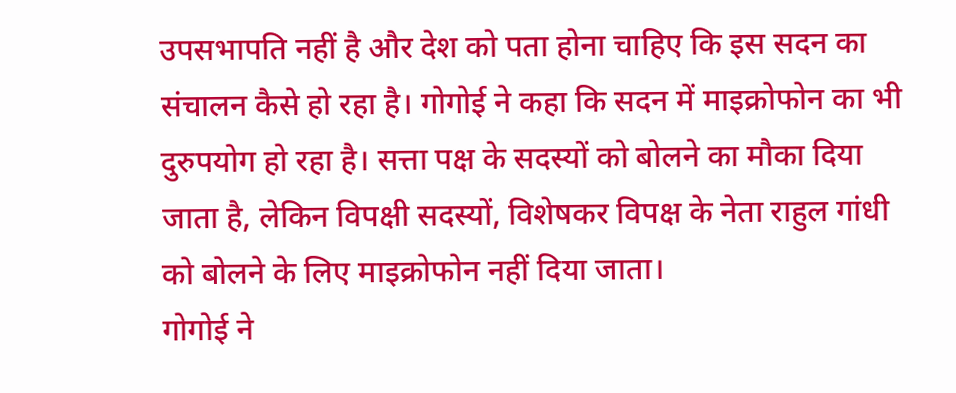उपसभापति नहीं है और देश को पता होना चाहिए कि इस सदन का संचालन कैसे हो रहा है। गोगोई ने कहा कि सदन में माइक्रोफोन का भी दुरुपयोग हो रहा है। सत्ता पक्ष के सदस्यों को बोलने का मौका दिया जाता है, लेकिन विपक्षी सदस्यों, विशेषकर विपक्ष के नेता राहुल गांधी को बोलने के लिए माइक्रोफोन नहीं दिया जाता।
गोगोई ने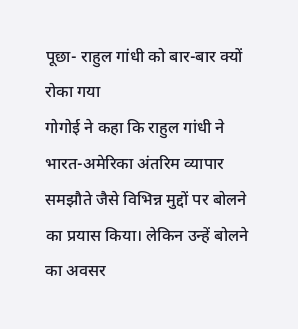पूछा- राहुल गांधी को बार-बार क्यों रोका गया
गोगोई ने कहा कि राहुल गांधी ने भारत-अमेरिका अंतरिम व्यापार समझौते जैसे विभिन्न मुद्दों पर बोलने का प्रयास किया। लेकिन उन्हें बोलने का अवसर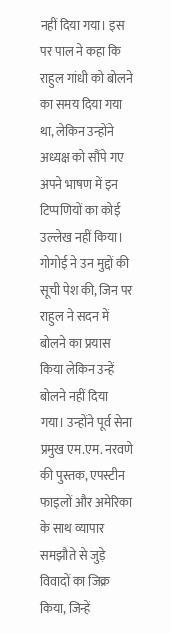नहीं दिया गया। इस पर पाल ने कहा कि राहुल गांधी को बोलने का समय दिया गया था, लेकिन उन्होंने अध्यक्ष को सौंपे गए अपने भाषण में इन टिप्पणियों का कोई उल्लेख नहीं किया। गोगोई ने उन मुद्दों की सूची पेश की, जिन पर राहुल ने सदन में बोलने का प्रयास किया लेकिन उन्हें बोलने नहीं दिया गया। उन्होंने पूर्व सेना प्रमुख एम.एम. नरवणे की पुस्तक, एपस्टीन फाइलों और अमेरिका के साथ व्यापार समझौते से जुड़े विवादों का जिक्र किया, जिन्हें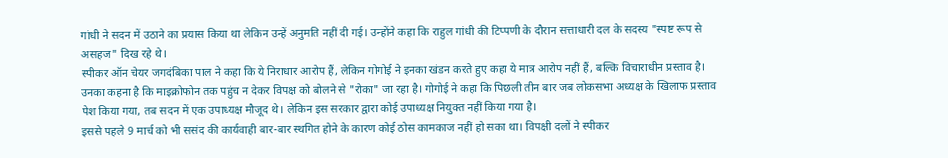गांधी ने सदन में उठाने का प्रयास किया था लेकिन उन्हें अनुमति नहीं दी गई। उन्होंने कहा कि राहुल गांधी की टिप्पणी के दौरान सत्ताधारी दल के सदस्य "स्पष्ट रूप से असहज" दिख रहे थे।
स्पीकर ऑन चेयर जगदंबिका पाल ने कहा कि ये निराधार आरोप हैं, लेकिन गोगोई ने इनका खंडन करते हुए कहा ये मात्र आरोप नहीं हैं, बल्कि विचाराधीन प्रस्ताव है। उनका कहना है कि माइक्रोफोन तक पहुंच न देकर विपक्ष को बोलने से "रोका" जा रहा है। गोगोई ने कहा कि पिछली तीन बार जब लोकसभा अध्यक्ष के खिलाफ प्रस्ताव पेश किया गया, तब सदन में एक उपाध्यक्ष मौजूद थे। लेकिन इस सरकार द्वारा कोई उपाध्यक्ष नियुक्त नहीं किया गया है।
इससे पहले 9 मार्च को भी ससंद की कार्यवाही बार-बार स्थगित होने के कारण कोई ठोस कामकाज नहीं हो सका था। विपक्षी दलों ने स्पीकर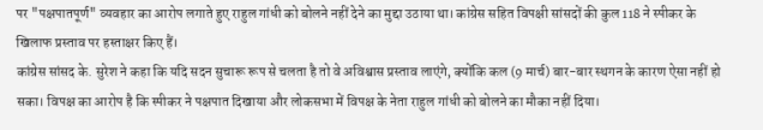पर "पक्षपातपूर्ण" व्यवहार का आरोप लगाते हुए राहुल गांधी को बोलने नहीं देने का मुद्दा उठाया था। कांग्रेस सहित विपक्षी सांसदों की कुल 118 ने स्पीकर के खिलाफ प्रस्ताव पर हस्ताक्षर किए हैं।
कांग्रेस सांसद के. सुरेश ने कहा कि यदि सदन सुचारू रूप से चलता है तो वे अविश्वास प्रस्ताव लाएंगे, क्योंकि कल (9 मार्च) बार-बार स्थगन के कारण ऐसा नहीं हो सका। विपक्ष का आरोप है कि स्पीकर ने पक्षपात दिखाया और लोकसभा में विपक्ष के नेता राहुल गांधी को बोलने का मौका नहीं दिया।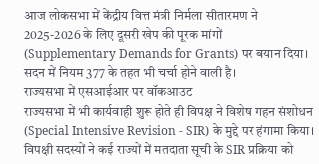आज लोकसभा में केंद्रीय वित्त मंत्री निर्मला सीतारमण ने 2025-2026 के लिए दूसरी खेप की पूरक मांगों (Supplementary Demands for Grants) पर बयान दिया। सदन में नियम 377 के तहत भी चर्चा होने वाली है।
राज्यसभा में एसआईआर पर वॉकआउट
राज्यसभा में भी कार्यवाही शुरू होते ही विपक्ष ने विशेष गहन संशोधन (Special Intensive Revision - SIR) के मुद्दे पर हंगामा किया। विपक्षी सदस्यों ने कई राज्यों में मतदाता सूची के SIR प्रक्रिया को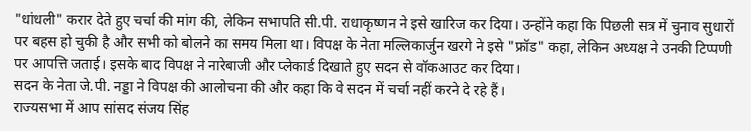"धांधली" करार देते हुए चर्चा की मांग की, लेकिन सभापति सी.पी. राधाकृष्णन ने इसे खारिज कर दिया। उन्होंने कहा कि पिछली सत्र में चुनाव सुधारों पर बहस हो चुकी है और सभी को बोलने का समय मिला था। विपक्ष के नेता मल्लिकार्जुन खरगे ने इसे "फ्रॉड" कहा, लेकिन अध्यक्ष ने उनकी टिप्पणी पर आपत्ति जताई। इसके बाद विपक्ष ने नारेबाजी और प्लेकार्ड दिखाते हुए सदन से वॉकआउट कर दिया।
सदन के नेता जे.पी. नड्डा ने विपक्ष की आलोचना की और कहा कि वे सदन में चर्चा नहीं करने दे रहे हैं।
राज्यसभा में आप सांसद संजय सिंह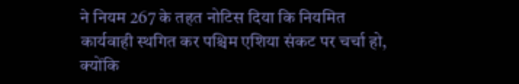ने नियम 267 के तहत नोटिस दिया कि नियमित कार्यवाही स्थगित कर पश्चिम एशिया संकट पर चर्चा हो, क्योंकि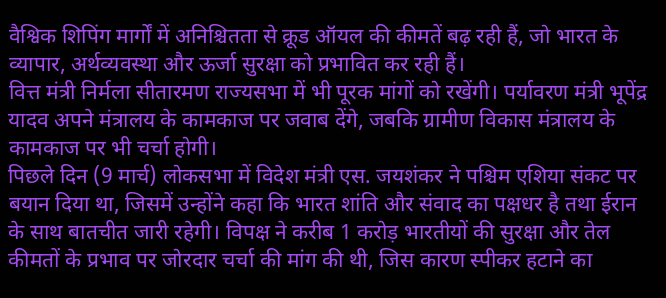वैश्विक शिपिंग मार्गों में अनिश्चितता से क्रूड ऑयल की कीमतें बढ़ रही हैं, जो भारत के व्यापार, अर्थव्यवस्था और ऊर्जा सुरक्षा को प्रभावित कर रही हैं।
वित्त मंत्री निर्मला सीतारमण राज्यसभा में भी पूरक मांगों को रखेंगी। पर्यावरण मंत्री भूपेंद्र यादव अपने मंत्रालय के कामकाज पर जवाब देंगे, जबकि ग्रामीण विकास मंत्रालय के कामकाज पर भी चर्चा होगी।
पिछले दिन (9 मार्च) लोकसभा में विदेश मंत्री एस. जयशंकर ने पश्चिम एशिया संकट पर बयान दिया था, जिसमें उन्होंने कहा कि भारत शांति और संवाद का पक्षधर है तथा ईरान के साथ बातचीत जारी रहेगी। विपक्ष ने करीब 1 करोड़ भारतीयों की सुरक्षा और तेल कीमतों के प्रभाव पर जोरदार चर्चा की मांग की थी, जिस कारण स्पीकर हटाने का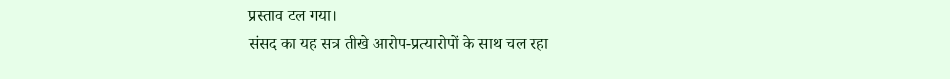प्रस्ताव टल गया।
संसद का यह सत्र तीखे आरोप-प्रत्यारोपों के साथ चल रहा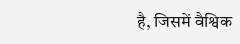है, जिसमें वैश्विक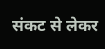संकट से लेकर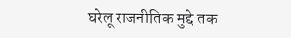घरेलू राजनीतिक मुद्दे तक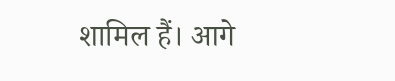शामिल हैं। आगे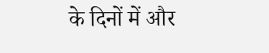के दिनों में और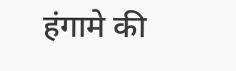हंगामे की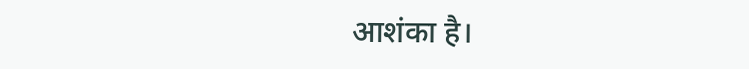आशंका है।